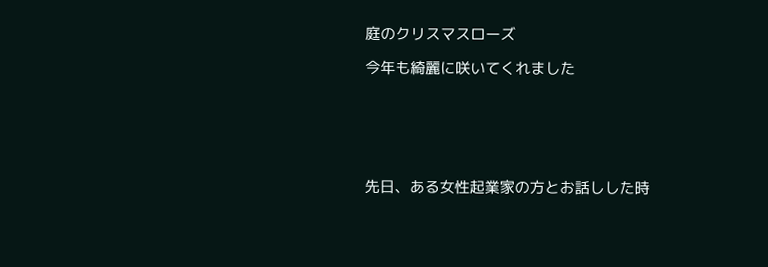庭のクリスマスローズ

今年も綺麗に咲いてくれました






先日、ある女性起業家の方とお話しした時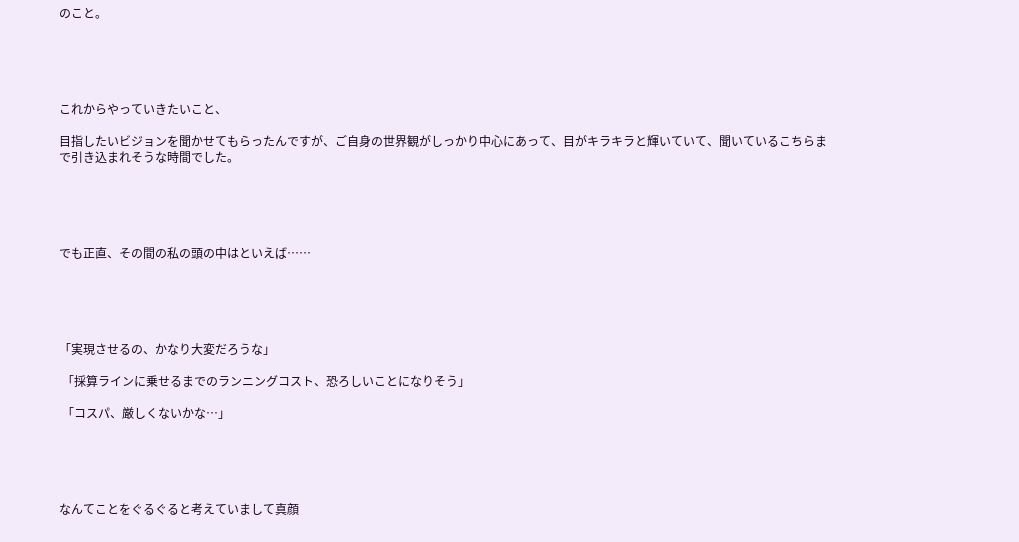のこと。





これからやっていきたいこと、

目指したいビジョンを聞かせてもらったんですが、ご自身の世界観がしっかり中心にあって、目がキラキラと輝いていて、聞いているこちらまで引き込まれそうな時間でした。





でも正直、その間の私の頭の中はといえば……





「実現させるの、かなり大変だろうな」

 「採算ラインに乗せるまでのランニングコスト、恐ろしいことになりそう」

 「コスパ、厳しくないかな…」





なんてことをぐるぐると考えていまして真顔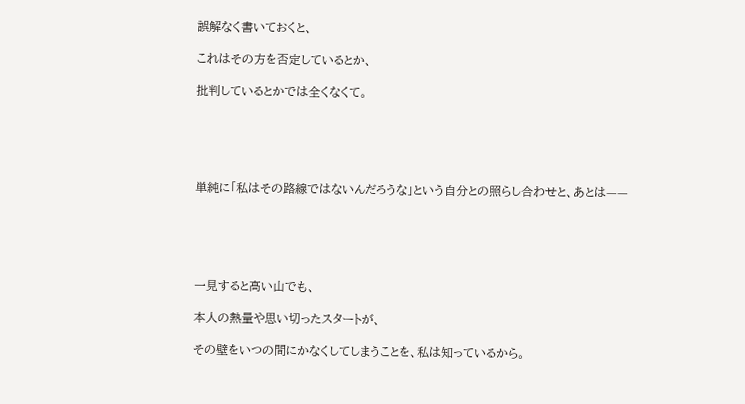誤解なく書いておくと、

これはその方を否定しているとか、

批判しているとかでは全くなくて。





単純に「私はその路線ではないんだろうな」という自分との照らし合わせと、あとは——





一見すると高い山でも、

本人の熱量や思い切ったスタートが、

その壁をいつの間にかなくしてしまうことを、私は知っているから。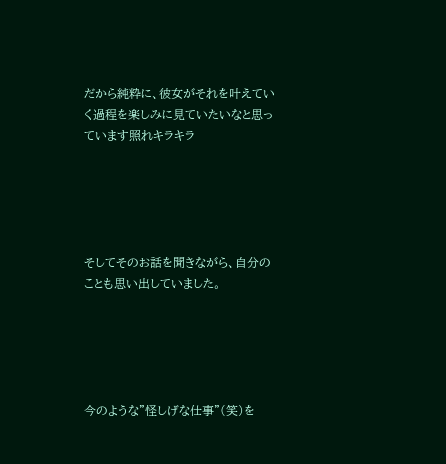だから純粋に、彼女がそれを叶えていく過程を楽しみに見ていたいなと思っています照れキラキラ





そしてそのお話を聞きながら、自分のことも思い出していました。





今のような"怪しげな仕事"(笑)を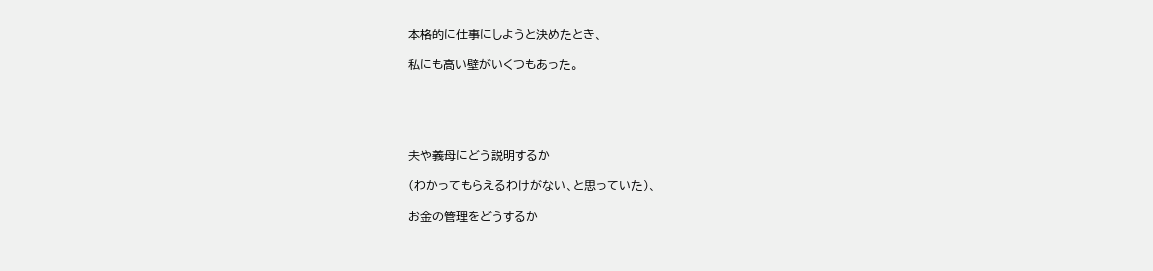本格的に仕事にしようと決めたとき、

私にも高い壁がいくつもあった。





夫や義母にどう説明するか

(わかってもらえるわけがない、と思っていた)、

お金の管理をどうするか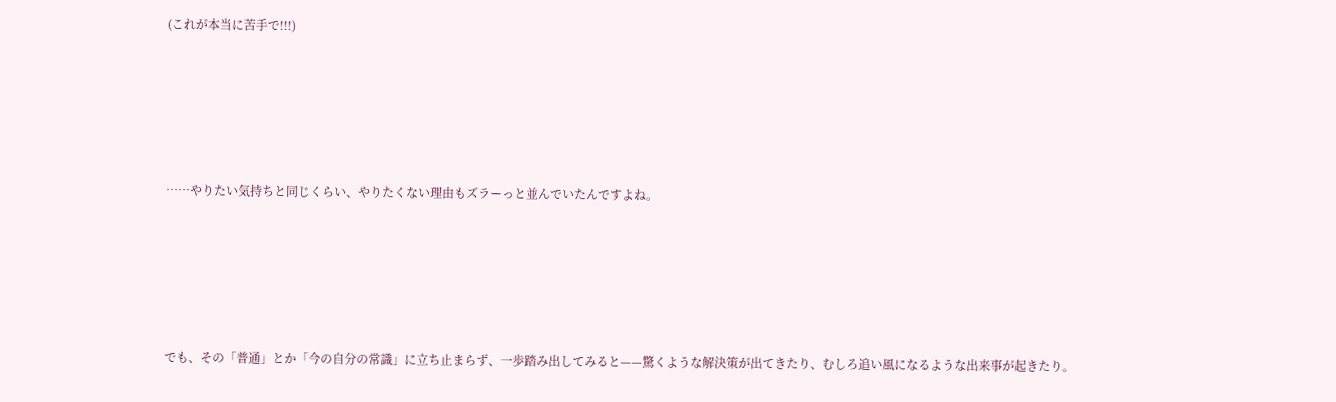(これが本当に苦手で!!!)





……やりたい気持ちと同じくらい、やりたくない理由もズラーっと並んでいたんですよね。





でも、その「普通」とか「今の自分の常識」に立ち止まらず、一歩踏み出してみると——驚くような解決策が出てきたり、むしろ追い風になるような出来事が起きたり。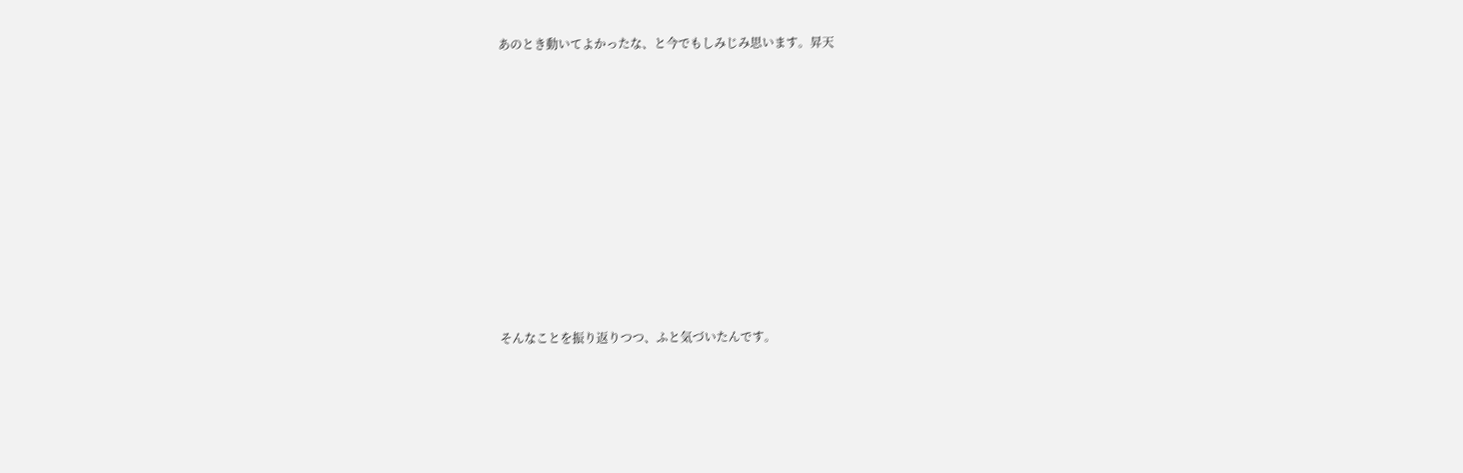あのとき動いてよかったな、と今でもしみじみ思います。昇天










そんなことを振り返りつつ、ふと気づいたんです。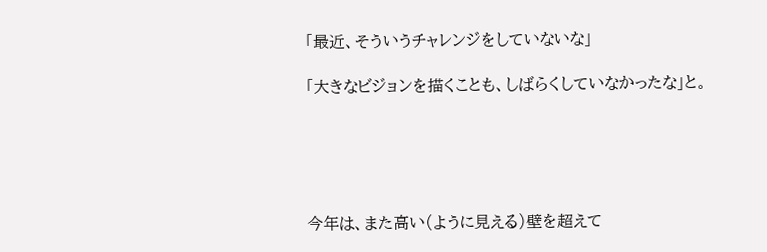「最近、そういうチャレンジをしていないな」

「大きなビジョンを描くことも、しばらくしていなかったな」と。





今年は、また高い(ように見える)壁を超えて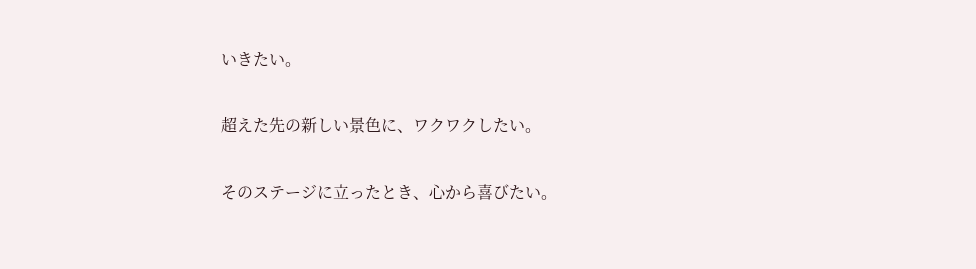いきたい。

超えた先の新しい景色に、ワクワクしたい。

そのステージに立ったとき、心から喜びたい。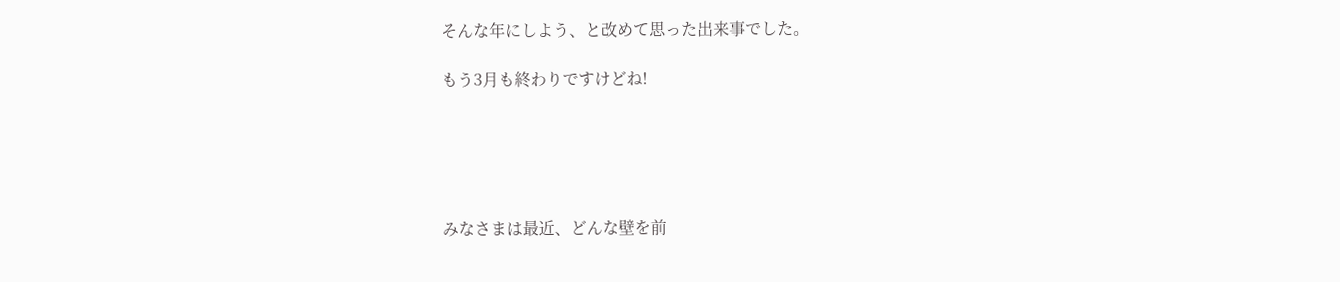そんな年にしよう、と改めて思った出来事でした。

もう3月も終わりですけどね!





みなさまは最近、どんな壁を前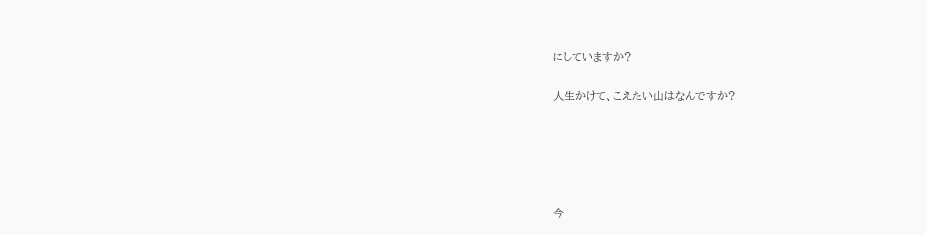にしていますか?

人生かけて、こえたい山はなんですか?





今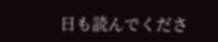日も読んでくださ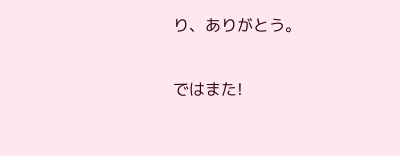り、ありがとう。

ではまた!